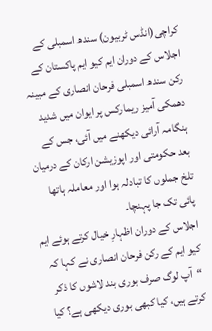کراچی(انڈس ٹربیون) سندھ اسمبلی کے اجلاس کے دوران ایم کیو ایم پاکستان کے رکن سندھ اسمبلی فرحان انصاری کے مبینہ دھمکی آمیز ریمارکس پر ایوان میں شدید ہنگامہ آرائی دیکھنے میں آئی، جس کے بعد حکومتی اور اپوزیشن ارکان کے درمیان تلخ جملوں کا تبادلہ ہوا اور معاملہ ہاتھا پائی تک جا پہنچا۔
اجلاس کے دوران اظہارِ خیال کرتے ہوئے ایم کیو ایم کے رکن فرحان انصاری نے کہا کہ “آپ لوگ صرف بوری بند لاشوں کا ذکر کرتے ہیں، کیا کبھی بوری دیکھی ہے؟ کیا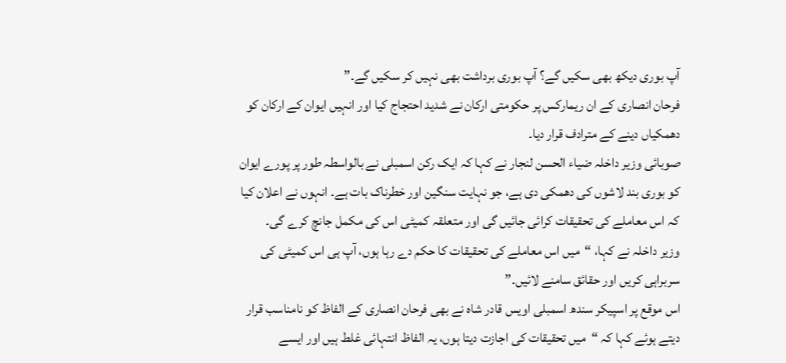آپ بوری دیکھ بھی سکیں گے؟ آپ بوری برداشت بھی نہیں کر سکیں گے۔”
فرحان انصاری کے ان ریمارکس پر حکومتی ارکان نے شدید احتجاج کیا اور انہیں ایوان کے ارکان کو دھمکیاں دینے کے مترادف قرار دیا۔
صوبائی وزیر داخلہ ضیاء الحسن لنجار نے کہا کہ ایک رکن اسمبلی نے بالواسطہ طور پر پورے ایوان کو بوری بند لاشوں کی دھمکی دی ہے، جو نہایت سنگین اور خطرناک بات ہے۔ انہوں نے اعلان کیا کہ اس معاملے کی تحقیقات کرائی جائیں گی اور متعلقہ کمیٹی اس کی مکمل جانچ کرے گی۔
وزیر داخلہ نے کہا، “میں اس معاملے کی تحقیقات کا حکم دے رہا ہوں، آپ ہی اس کمیٹی کی سربراہی کریں اور حقائق سامنے لائیں۔”
اس موقع پر اسپیکر سندھ اسمبلی اویس قادر شاہ نے بھی فرحان انصاری کے الفاظ کو نامناسب قرار دیتے ہوئے کہا کہ “میں تحقیقات کی اجازت دیتا ہوں، یہ الفاظ انتہائی غلط ہیں اور ایسے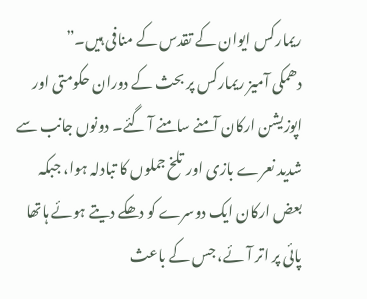ریمارکس ایوان کے تقدس کے منافی ہیں۔”
دھمکی آمیز ریمارکس پر بحث کے دوران حکومتی اور اپوزیشن ارکان آمنے سامنے آ گئے۔ دونوں جانب سے شدید نعرے بازی اور تلخ جملوں کا تبادلہ ہوا، جبکہ بعض ارکان ایک دوسرے کو دھکے دیتے ہوئے ہاتھا پائی پر اتر آئے، جس کے باعث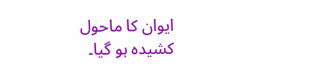ایوان کا ماحول کشیدہ ہو گیا۔